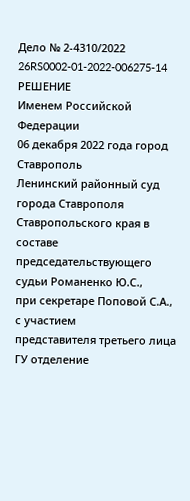Дело № 2-4310/2022
26RS0002-01-2022-006275-14
РЕШЕНИЕ
Именем Российской Федерации
06 декабря 2022 года город Ставрополь
Ленинский районный суд города Ставрополя Ставропольского края в составе председательствующего судьи Романенко Ю.С.,
при секретаре Поповой С.А.,
с участием
представителя третьего лица ГУ отделение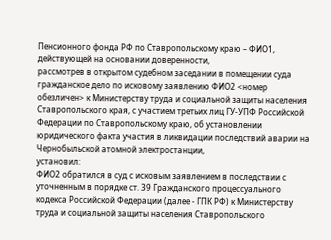Пенсионного фонда РФ по Ставропольскому краю – ФИО1, действующей на основании доверенности,
рассмотрев в открытом судебном заседании в помещении суда гражданское дело по исковому заявлению ФИО2 <номер обезличен> к Министерству труда и социальной защиты населения Ставропольского края, с участием третьих лиц ГУ-УПФ Российской Федерации по Ставропольскому краю, об установлении юридического факта участия в ликвидации последствий аварии на Чернобыльской атомной электростанции,
установил:
ФИО2 обратился в суд с исковым заявлением в последствии с уточненным в порядке ст. 39 Гражданского процессуального кодекса Российской Федерации (далее - ГПК РФ) к Министерству труда и социальной защиты населения Ставропольского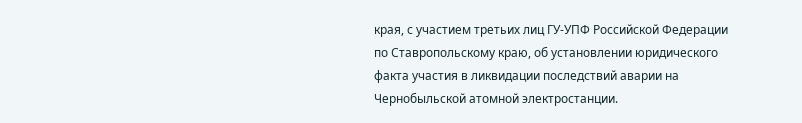края, с участием третьих лиц ГУ-УПФ Российской Федерации по Ставропольскому краю, об установлении юридического факта участия в ликвидации последствий аварии на Чернобыльской атомной электростанции.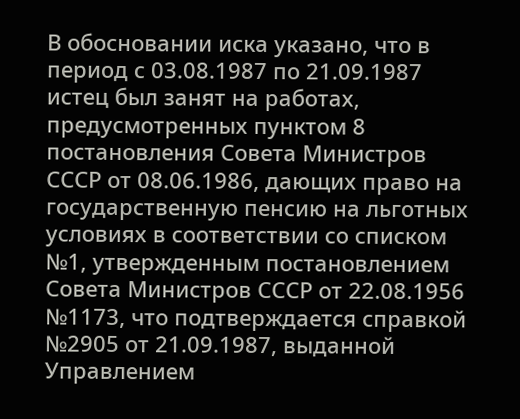В обосновании иска указано, что в период с 03.08.1987 по 21.09.1987 истец был занят на работах, предусмотренных пунктом 8 постановления Совета Министров СССР от 08.06.1986, дающих право на государственную пенсию на льготных условиях в соответствии со списком №1, утвержденным постановлением Совета Министров СССР от 22.08.1956 №1173, что подтверждается справкой №2905 от 21.09.1987, выданной Управлением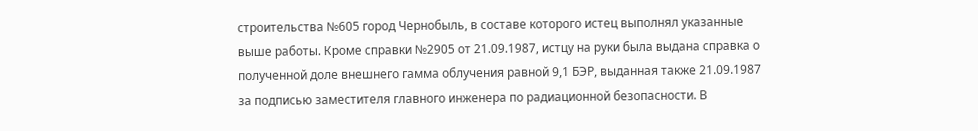строительства №605 город Чернобыль, в составе которого истец выполнял указанные выше работы. Кроме справки №2905 от 21.09.1987, истцу на руки была выдана справка о полученной доле внешнего гамма облучения равной 9,1 БЭР, выданная также 21.09.1987 за подписью заместителя главного инженера по радиационной безопасности. В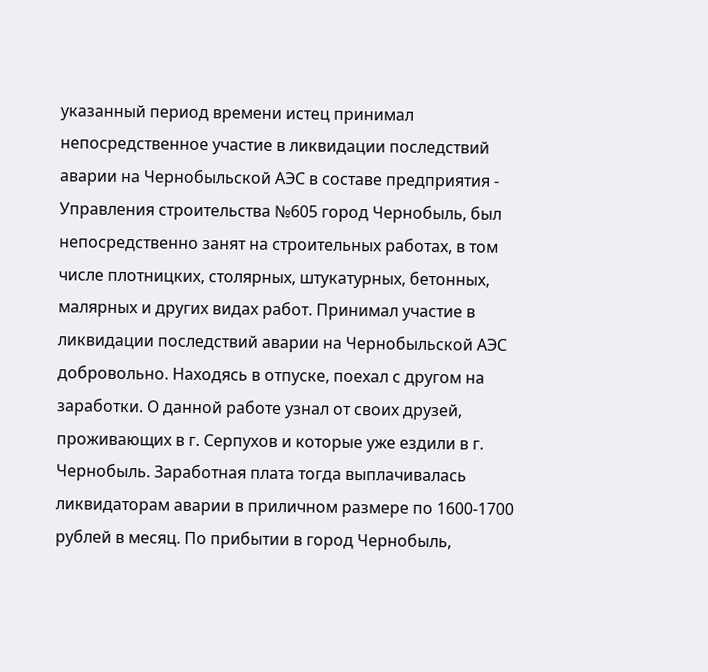указанный период времени истец принимал непосредственное участие в ликвидации последствий аварии на Чернобыльской АЭС в составе предприятия - Управления строительства №605 город Чернобыль, был непосредственно занят на строительных работах, в том числе плотницких, столярных, штукатурных, бетонных, малярных и других видах работ. Принимал участие в ликвидации последствий аварии на Чернобыльской АЭС добровольно. Находясь в отпуске, поехал с другом на заработки. О данной работе узнал от своих друзей, проживающих в г. Серпухов и которые уже ездили в г. Чернобыль. Заработная плата тогда выплачивалась ликвидаторам аварии в приличном размере по 1600-1700 рублей в месяц. По прибытии в город Чернобыль,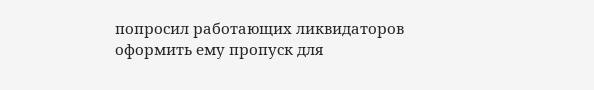попросил работающих ликвидаторов оформить ему пропуск для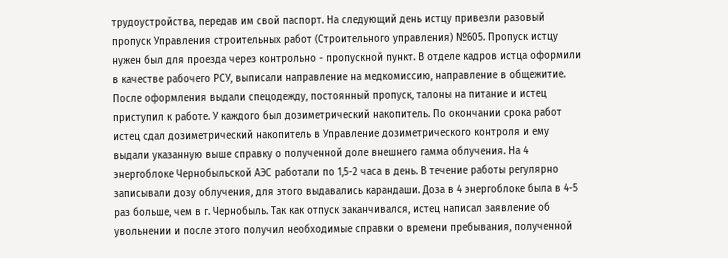трудоустройства, передав им свой паспорт. На следующий день истцу привезли разовый пропуск Управления строительных работ (Строительного управления) №605. Пропуск истцу нужен был для проезда через контрольно - пропускной пункт. В отделе кадров истца оформили в качестве рабочего РСУ, выписали направление на медкомиссию, направление в общежитие. После оформления выдали спецодежду, постоянный пропуск, талоны на питание и истец приступил к работе. У каждого был дозиметрический накопитель. По окончании срока работ истец сдал дозиметрический накопитель в Управление дозиметрического контроля и ему выдали указанную выше справку о полученной доле внешнего гамма облучения. На 4 энергоблоке Чернобыльской АЭС работали по 1,5-2 часа в день. В течение работы регулярно записывали дозу облучения, для этого выдавались карандаши. Доза в 4 энергоблоке была в 4-5 раз больше, чем в г. Чернобыль. Так как отпуск заканчивался, истец написал заявление об увольнении и после этого получил необходимые справки о времени пребывания, полученной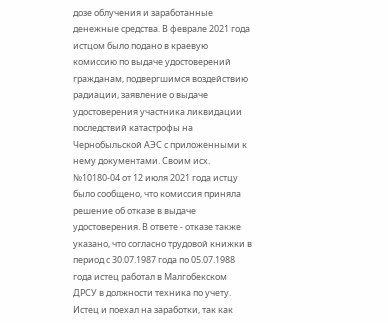дозе облучения и заработанные денежные средства. В феврале 2021 года истцом было подано в краевую комиссию по выдаче удостоверений гражданам, подвергшимся воздействию радиации, заявление о выдаче удостоверения участника ликвидации последствий катастрофы на Чернобыльской АЭС с приложенными к нему документами. Своим исх. №10180-04 от 12 июля 2021 года истцу было сообщено, что комиссия приняла решение об отказе в выдаче удостоверения. В ответе - отказе также указано, что согласно трудовой книжки в период с 30.07.1987 года по 05.07.1988 года истец работал в Малгобекском ДРСУ в должности техника по учету. Истец и поехал на заработки, так как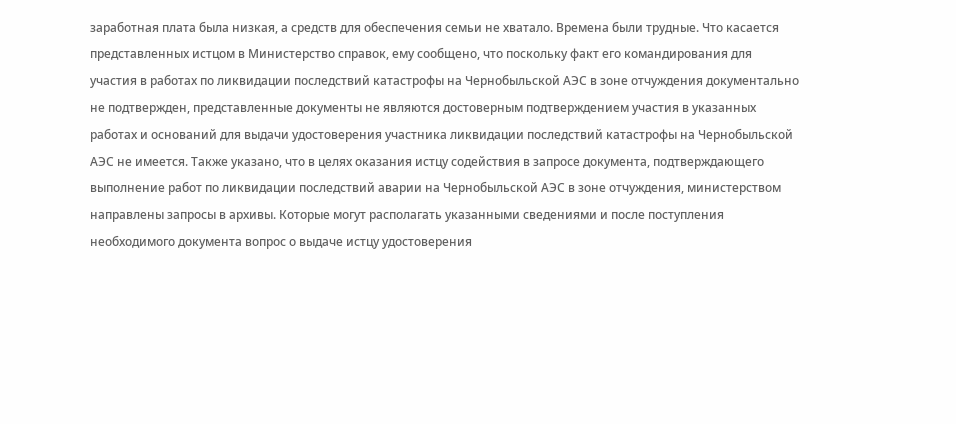заработная плата была низкая, а средств для обеспечения семьи не хватало. Времена были трудные. Что касается представленных истцом в Министерство справок, ему сообщено, что поскольку факт его командирования для участия в работах по ликвидации последствий катастрофы на Чернобыльской АЭС в зоне отчуждения документально не подтвержден, представленные документы не являются достоверным подтверждением участия в указанных работах и оснований для выдачи удостоверения участника ликвидации последствий катастрофы на Чернобыльской АЭС не имеется. Также указано, что в целях оказания истцу содействия в запросе документа, подтверждающего выполнение работ по ликвидации последствий аварии на Чернобыльской АЭС в зоне отчуждения, министерством направлены запросы в архивы. Которые могут располагать указанными сведениями и после поступления необходимого документа вопрос о выдаче истцу удостоверения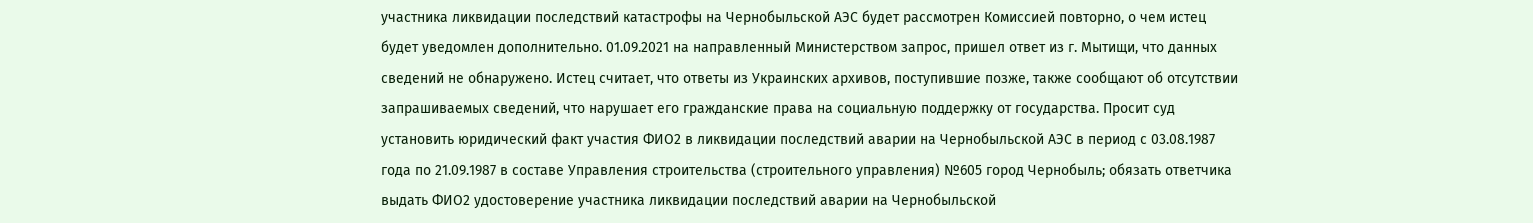участника ликвидации последствий катастрофы на Чернобыльской АЭС будет рассмотрен Комиссией повторно, о чем истец будет уведомлен дополнительно. 01.09.2021 на направленный Министерством запрос, пришел ответ из г. Мытищи, что данных сведений не обнаружено. Истец считает, что ответы из Украинских архивов, поступившие позже, также сообщают об отсутствии запрашиваемых сведений, что нарушает его гражданские права на социальную поддержку от государства. Просит суд установить юридический факт участия ФИО2 в ликвидации последствий аварии на Чернобыльской АЭС в период с 03.08.1987 года по 21.09.1987 в составе Управления строительства (строительного управления) №605 город Чернобыль; обязать ответчика выдать ФИО2 удостоверение участника ликвидации последствий аварии на Чернобыльской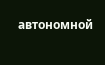автономной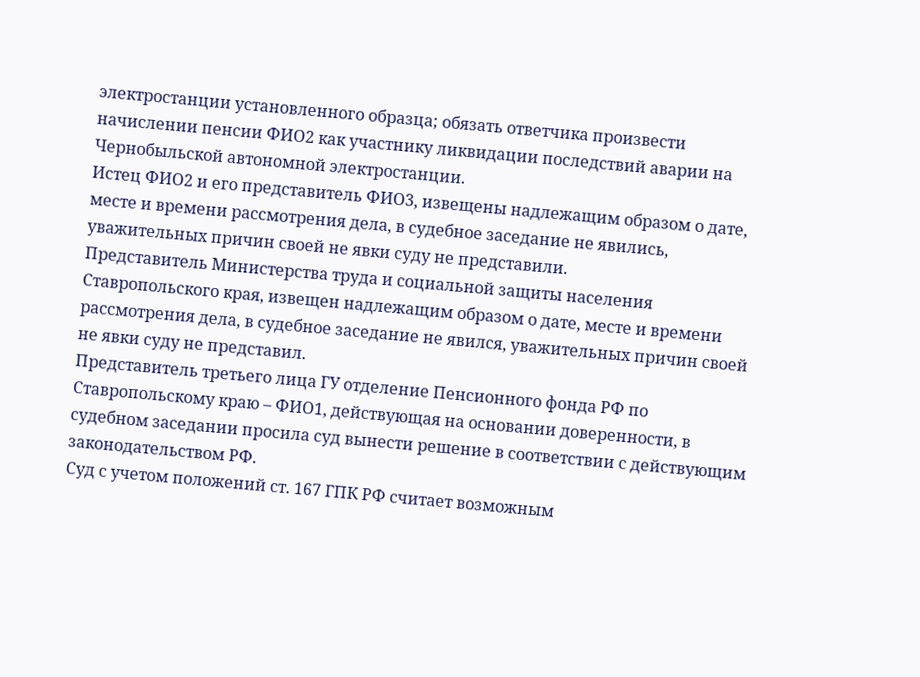электростанции установленного образца; обязать ответчика произвести начислении пенсии ФИО2 как участнику ликвидации последствий аварии на Чернобыльской автономной электростанции.
Истец ФИО2 и его представитель ФИО3, извещены надлежащим образом о дате, месте и времени рассмотрения дела, в судебное заседание не явились, уважительных причин своей не явки суду не представили.
Представитель Министерства труда и социальной защиты населения Ставропольского края, извещен надлежащим образом о дате, месте и времени рассмотрения дела, в судебное заседание не явился, уважительных причин своей не явки суду не представил.
Представитель третьего лица ГУ отделение Пенсионного фонда РФ по Ставропольскому краю – ФИО1, действующая на основании доверенности, в судебном заседании просила суд вынести решение в соответствии с действующим законодательством РФ.
Суд с учетом положений ст. 167 ГПК РФ считает возможным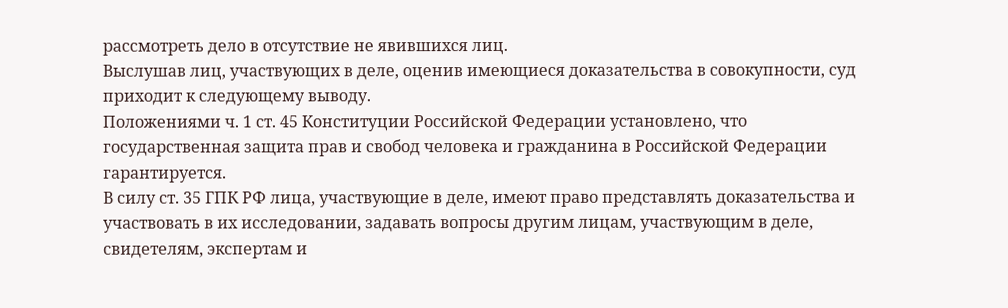рассмотреть дело в отсутствие не явившихся лиц.
Выслушав лиц, участвующих в деле, оценив имеющиеся доказательства в совокупности, суд приходит к следующему выводу.
Положениями ч. 1 ст. 45 Конституции Российской Федерации установлено, что государственная защита прав и свобод человека и гражданина в Российской Федерации гарантируется.
В силу ст. 35 ГПК РФ лица, участвующие в деле, имеют право представлять доказательства и участвовать в их исследовании, задавать вопросы другим лицам, участвующим в деле, свидетелям, экспертам и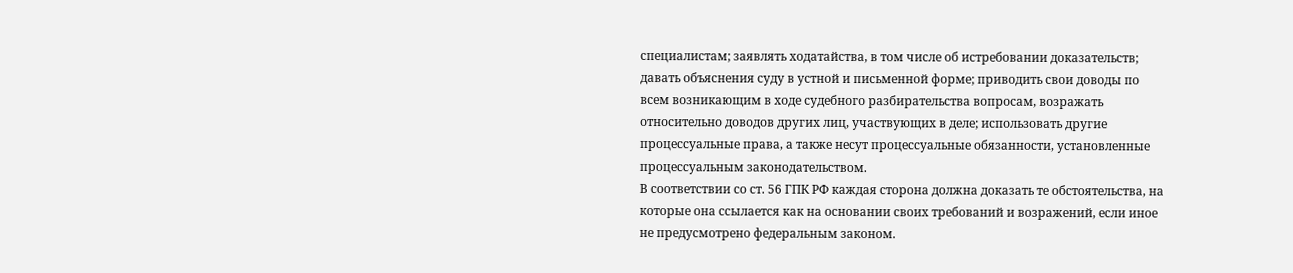специалистам; заявлять ходатайства, в том числе об истребовании доказательств; давать объяснения суду в устной и письменной форме; приводить свои доводы по всем возникающим в ходе судебного разбирательства вопросам, возражать относительно доводов других лиц, участвующих в деле; использовать другие процессуальные права, а также несут процессуальные обязанности, установленные процессуальным законодательством.
В соответствии со ст. 56 ГПК РФ каждая сторона должна доказать те обстоятельства, на которые она ссылается как на основании своих требований и возражений, если иное не предусмотрено федеральным законом.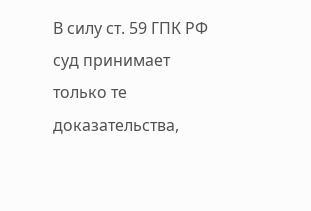В силу ст. 59 ГПК РФ суд принимает только те доказательства,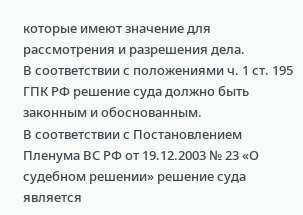которые имеют значение для рассмотрения и разрешения дела.
В соответствии с положениями ч. 1 ст. 195 ГПК РФ решение суда должно быть законным и обоснованным.
В соответствии с Постановлением Пленума ВС РФ от 19.12.2003 № 23 «О судебном решении» решение суда является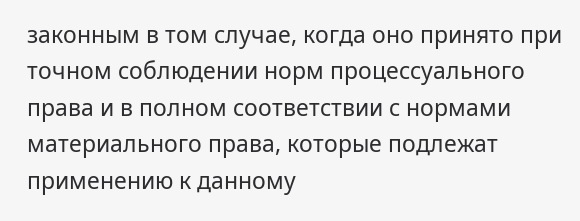законным в том случае, когда оно принято при точном соблюдении норм процессуального права и в полном соответствии с нормами материального права, которые подлежат применению к данному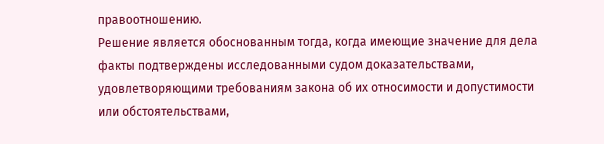правоотношению.
Решение является обоснованным тогда, когда имеющие значение для дела факты подтверждены исследованными судом доказательствами, удовлетворяющими требованиям закона об их относимости и допустимости или обстоятельствами,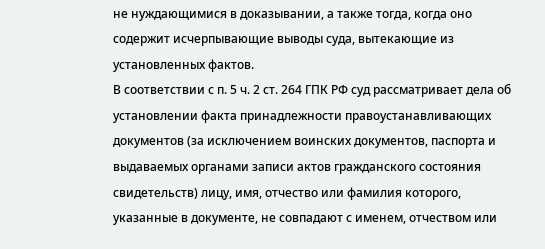не нуждающимися в доказывании, а также тогда, когда оно содержит исчерпывающие выводы суда, вытекающие из установленных фактов.
В соответствии с п. 5 ч. 2 ст. 264 ГПК РФ суд рассматривает дела об установлении факта принадлежности правоустанавливающих документов (за исключением воинских документов, паспорта и выдаваемых органами записи актов гражданского состояния свидетельств) лицу, имя, отчество или фамилия которого, указанные в документе, не совпадают с именем, отчеством или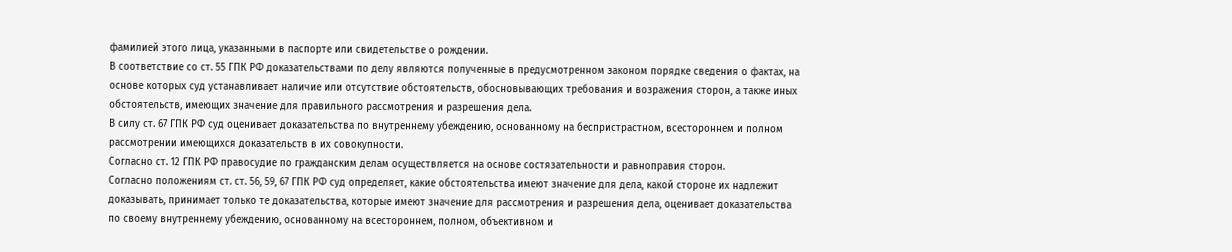фамилией этого лица, указанными в паспорте или свидетельстве о рождении.
В соответствие со ст. 55 ГПК РФ доказательствами по делу являются полученные в предусмотренном законом порядке сведения о фактах, на основе которых суд устанавливает наличие или отсутствие обстоятельств, обосновывающих требования и возражения сторон, а также иных обстоятельств, имеющих значение для правильного рассмотрения и разрешения дела.
В силу ст. 67 ГПК РФ суд оценивает доказательства по внутреннему убеждению, основанному на беспристрастном, всестороннем и полном рассмотрении имеющихся доказательств в их совокупности.
Согласно ст. 12 ГПК РФ правосудие по гражданским делам осуществляется на основе состязательности и равноправия сторон.
Согласно положениям ст. ст. 56, 59, 67 ГПК РФ суд определяет, какие обстоятельства имеют значение для дела, какой стороне их надлежит доказывать, принимает только те доказательства, которые имеют значение для рассмотрения и разрешения дела, оценивает доказательства по своему внутреннему убеждению, основанному на всестороннем, полном, объективном и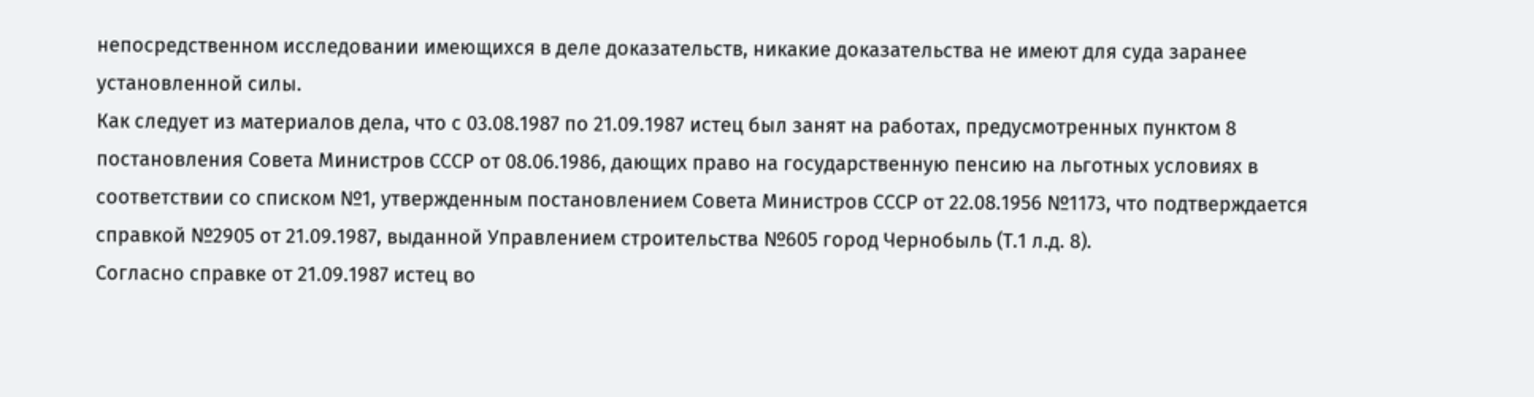непосредственном исследовании имеющихся в деле доказательств, никакие доказательства не имеют для суда заранее установленной силы.
Как следует из материалов дела, что с 03.08.1987 по 21.09.1987 истец был занят на работах, предусмотренных пунктом 8 постановления Совета Министров СССР от 08.06.1986, дающих право на государственную пенсию на льготных условиях в соответствии со списком №1, утвержденным постановлением Совета Министров СССР от 22.08.1956 №1173, что подтверждается справкой №2905 от 21.09.1987, выданной Управлением строительства №605 город Чернобыль (Т.1 л.д. 8).
Согласно справке от 21.09.1987 истец во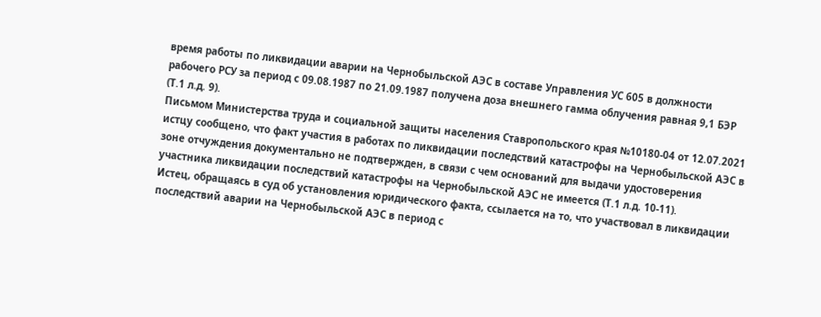время работы по ликвидации аварии на Чернобыльской АЭС в составе Управления УС 605 в должности рабочего РСУ за период с 09.08.1987 по 21.09.1987 получена доза внешнего гамма облучения равная 9,1 БЭР (Т.1 л.д. 9).
Письмом Министерства труда и социальной защиты населения Ставропольского края №10180-04 от 12.07.2021 истцу сообщено, что факт участия в работах по ликвидации последствий катастрофы на Чернобыльской АЭС в зоне отчуждения документально не подтвержден, в связи с чем оснований для выдачи удостоверения участника ликвидации последствий катастрофы на Чернобыльской АЭС не имеется (Т.1 л.д. 10-11).
Истец, обращаясь в суд об установления юридического факта, ссылается на то, что участвовал в ликвидации последствий аварии на Чернобыльской АЭС в период с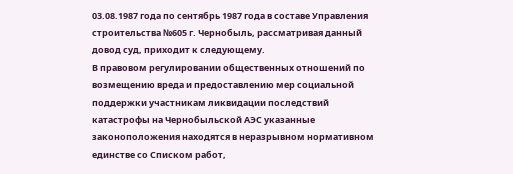03.08.1987 года по сентябрь 1987 года в составе Управления строительства №605 г. Чернобыль, рассматривая данный довод суд, приходит к следующему.
В правовом регулировании общественных отношений по возмещению вреда и предоставлению мер социальной поддержки участникам ликвидации последствий катастрофы на Чернобыльской АЭС указанные законоположения находятся в неразрывном нормативном единстве со Списком работ,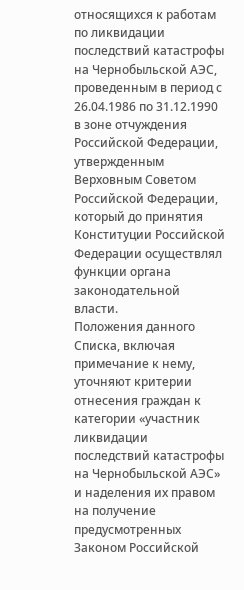относящихся к работам по ликвидации последствий катастрофы на Чернобыльской АЭС, проведенным в период с 26.04.1986 по 31.12.1990 в зоне отчуждения Российской Федерации, утвержденным Верховным Советом Российской Федерации, который до принятия Конституции Российской Федерации осуществлял функции органа законодательной власти.
Положения данного Списка, включая примечание к нему, уточняют критерии отнесения граждан к категории «участник ликвидации последствий катастрофы на Чернобыльской АЭС» и наделения их правом на получение предусмотренных Законом Российской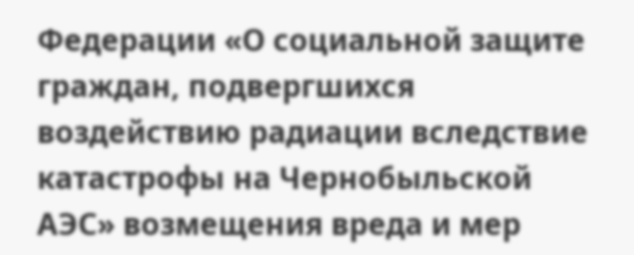Федерации «О социальной защите граждан, подвергшихся воздействию радиации вследствие катастрофы на Чернобыльской АЭС» возмещения вреда и мер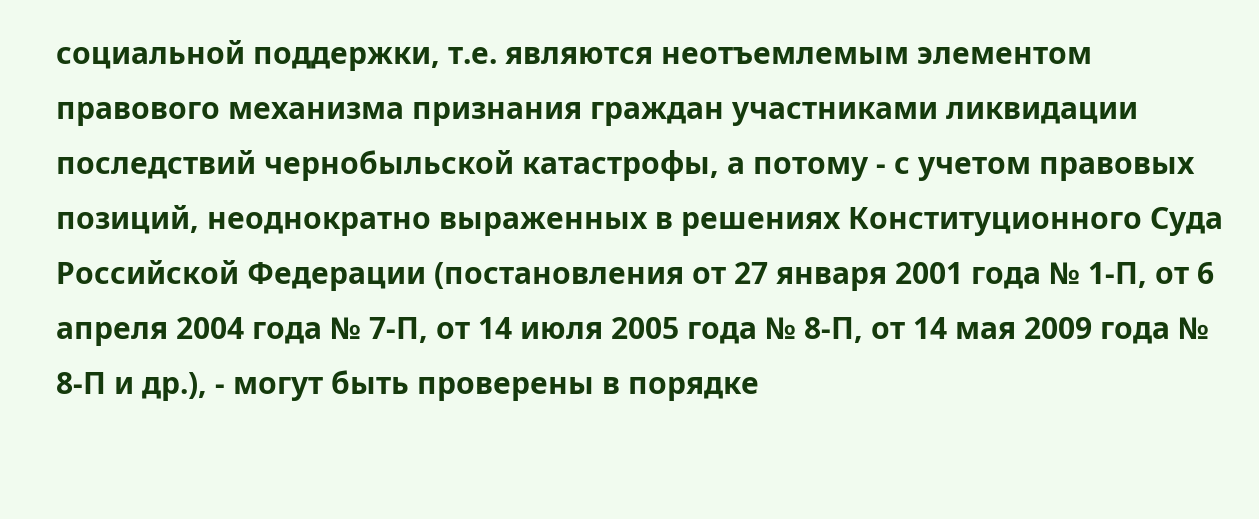социальной поддержки, т.е. являются неотъемлемым элементом правового механизма признания граждан участниками ликвидации последствий чернобыльской катастрофы, а потому - с учетом правовых позиций, неоднократно выраженных в решениях Конституционного Суда Российской Федерации (постановления от 27 января 2001 года № 1-П, от 6 апреля 2004 года № 7-П, от 14 июля 2005 года № 8-П, от 14 мая 2009 года № 8-П и др.), - могут быть проверены в порядке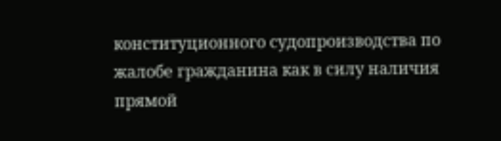конституционного судопроизводства по жалобе гражданина как в силу наличия прямой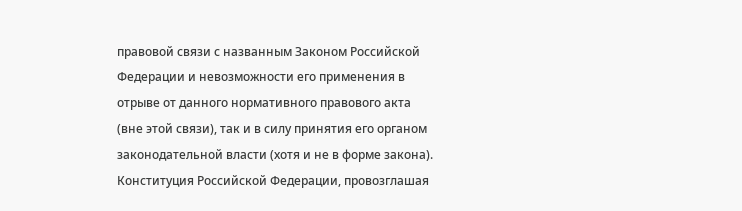правовой связи с названным Законом Российской Федерации и невозможности его применения в отрыве от данного нормативного правового акта (вне этой связи), так и в силу принятия его органом законодательной власти (хотя и не в форме закона).
Конституция Российской Федерации, провозглашая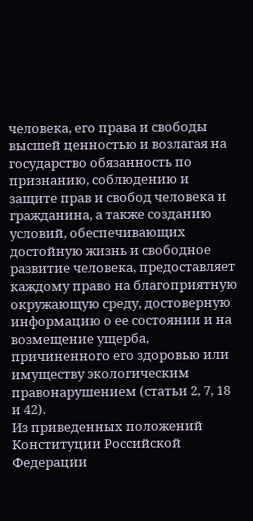человека, его права и свободы высшей ценностью и возлагая на государство обязанность по признанию, соблюдению и защите прав и свобод человека и гражданина, а также созданию условий, обеспечивающих достойную жизнь и свободное развитие человека, предоставляет каждому право на благоприятную окружающую среду, достоверную информацию о ее состоянии и на возмещение ущерба, причиненного его здоровью или имуществу экологическим правонарушением (статьи 2, 7, 18 и 42).
Из приведенных положений Конституции Российской Федерации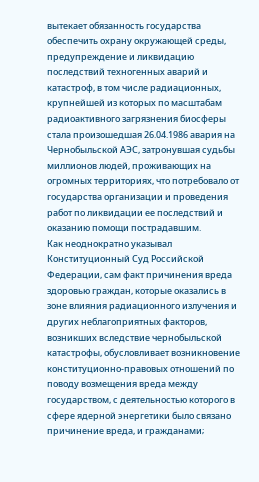вытекает обязанность государства обеспечить охрану окружающей среды, предупреждение и ликвидацию последствий техногенных аварий и катастроф, в том числе радиационных, крупнейшей из которых по масштабам радиоактивного загрязнения биосферы стала произошедшая 26.04.1986 авария на Чернобыльской АЭС, затронувшая судьбы миллионов людей, проживающих на огромных территориях, что потребовало от государства организации и проведения работ по ликвидации ее последствий и оказанию помощи пострадавшим.
Как неоднократно указывал Конституционный Суд Российской Федерации, сам факт причинения вреда здоровью граждан, которые оказались в зоне влияния радиационного излучения и других неблагоприятных факторов, возникших вследствие чернобыльской катастрофы, обусловливает возникновение конституционно-правовых отношений по поводу возмещения вреда между государством, с деятельностью которого в сфере ядерной энергетики было связано причинение вреда, и гражданами;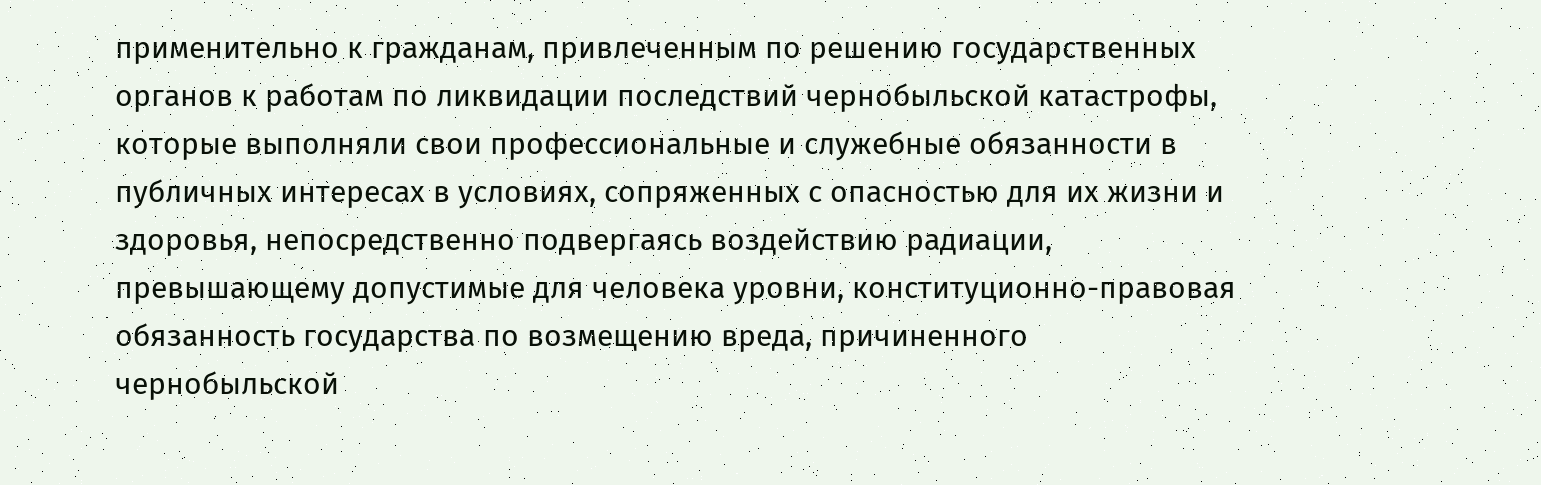применительно к гражданам, привлеченным по решению государственных органов к работам по ликвидации последствий чернобыльской катастрофы, которые выполняли свои профессиональные и служебные обязанности в публичных интересах в условиях, сопряженных с опасностью для их жизни и здоровья, непосредственно подвергаясь воздействию радиации, превышающему допустимые для человека уровни, конституционно-правовая обязанность государства по возмещению вреда, причиненного чернобыльской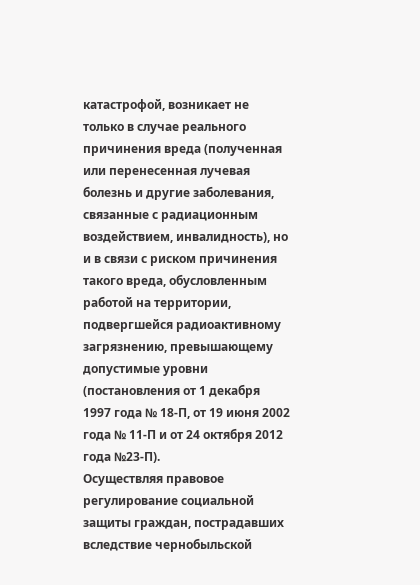катастрофой, возникает не только в случае реального причинения вреда (полученная или перенесенная лучевая болезнь и другие заболевания, связанные с радиационным воздействием, инвалидность), но и в связи с риском причинения такого вреда, обусловленным работой на территории, подвергшейся радиоактивному загрязнению, превышающему допустимые уровни (постановления от 1 декабря 1997 года № 18-П, от 19 июня 2002 года № 11-П и от 24 октября 2012 года №23-П).
Осуществляя правовое регулирование социальной защиты граждан, пострадавших вследствие чернобыльской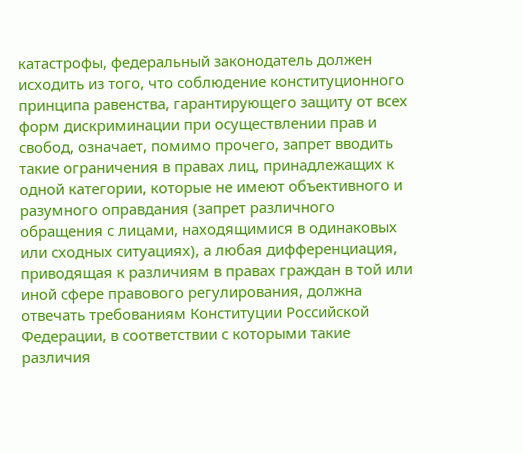катастрофы, федеральный законодатель должен исходить из того, что соблюдение конституционного принципа равенства, гарантирующего защиту от всех форм дискриминации при осуществлении прав и свобод, означает, помимо прочего, запрет вводить такие ограничения в правах лиц, принадлежащих к одной категории, которые не имеют объективного и разумного оправдания (запрет различного обращения с лицами, находящимися в одинаковых или сходных ситуациях), а любая дифференциация, приводящая к различиям в правах граждан в той или иной сфере правового регулирования, должна отвечать требованиям Конституции Российской Федерации, в соответствии с которыми такие различия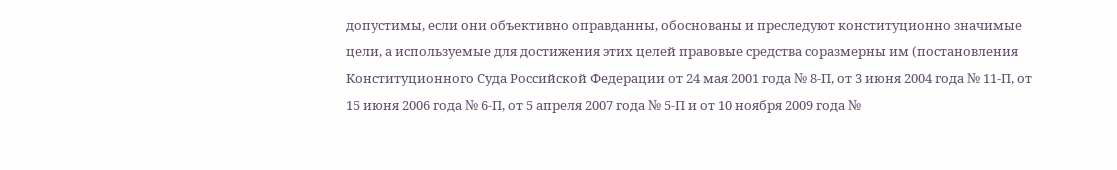допустимы, если они объективно оправданны, обоснованы и преследуют конституционно значимые цели, а используемые для достижения этих целей правовые средства соразмерны им (постановления Конституционного Суда Российской Федерации от 24 мая 2001 года № 8-П, от 3 июня 2004 года № 11-П, от 15 июня 2006 года № 6-П, от 5 апреля 2007 года № 5-П и от 10 ноября 2009 года №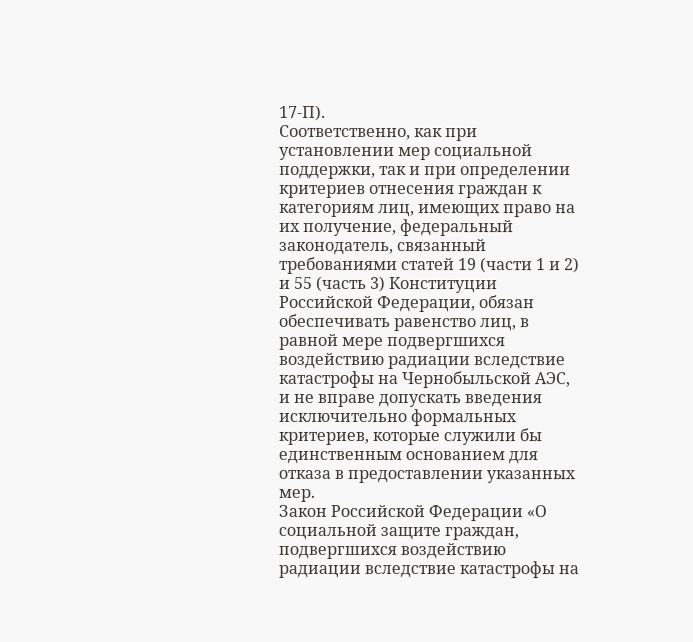17-П).
Соответственно, как при установлении мер социальной поддержки, так и при определении критериев отнесения граждан к категориям лиц, имеющих право на их получение, федеральный законодатель, связанный требованиями статей 19 (части 1 и 2) и 55 (часть 3) Конституции Российской Федерации, обязан обеспечивать равенство лиц, в равной мере подвергшихся воздействию радиации вследствие катастрофы на Чернобыльской АЭС, и не вправе допускать введения исключительно формальных критериев, которые служили бы единственным основанием для отказа в предоставлении указанных мер.
Закон Российской Федерации «О социальной защите граждан, подвергшихся воздействию радиации вследствие катастрофы на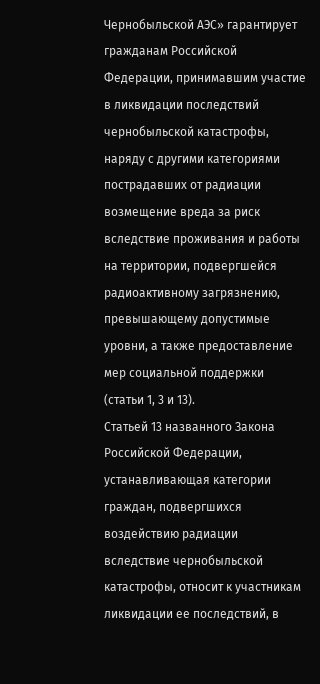Чернобыльской АЭС» гарантирует гражданам Российской Федерации, принимавшим участие в ликвидации последствий чернобыльской катастрофы, наряду с другими категориями пострадавших от радиации возмещение вреда за риск вследствие проживания и работы на территории, подвергшейся радиоактивному загрязнению, превышающему допустимые уровни, а также предоставление мер социальной поддержки (статьи 1, 3 и 13).
Статьей 13 названного Закона Российской Федерации, устанавливающая категории граждан, подвергшихся воздействию радиации вследствие чернобыльской катастрофы, относит к участникам ликвидации ее последствий, в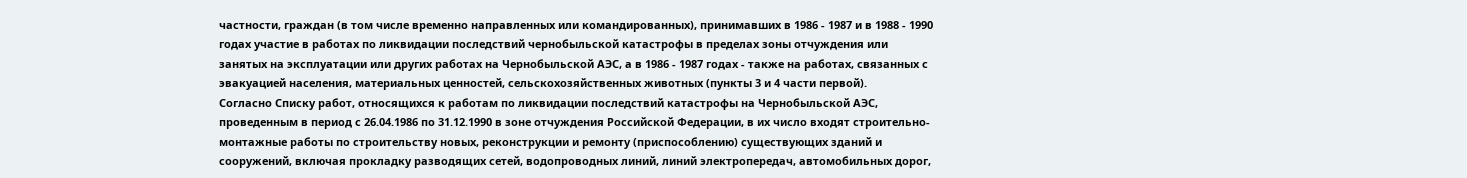частности, граждан (в том числе временно направленных или командированных), принимавших в 1986 - 1987 и в 1988 - 1990 годах участие в работах по ликвидации последствий чернобыльской катастрофы в пределах зоны отчуждения или занятых на эксплуатации или других работах на Чернобыльской АЭС, а в 1986 - 1987 годах - также на работах, связанных с эвакуацией населения, материальных ценностей, сельскохозяйственных животных (пункты 3 и 4 части первой).
Согласно Списку работ, относящихся к работам по ликвидации последствий катастрофы на Чернобыльской АЭС, проведенным в период с 26.04.1986 по 31.12.1990 в зоне отчуждения Российской Федерации, в их число входят строительно-монтажные работы по строительству новых, реконструкции и ремонту (приспособлению) существующих зданий и сооружений, включая прокладку разводящих сетей, водопроводных линий, линий электропередач, автомобильных дорог,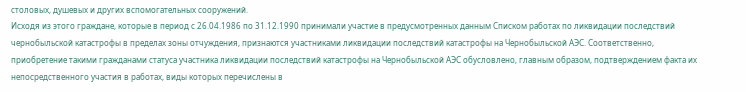столовых, душевых и других вспомогательных сооружений.
Исходя из этого граждане, которые в период с 26.04.1986 по 31.12.1990 принимали участие в предусмотренных данным Списком работах по ликвидации последствий чернобыльской катастрофы в пределах зоны отчуждения, признаются участниками ликвидации последствий катастрофы на Чернобыльской АЭС. Соответственно, приобретение такими гражданами статуса участника ликвидации последствий катастрофы на Чернобыльской АЭС обусловлено, главным образом, подтверждением факта их непосредственного участия в работах, виды которых перечислены в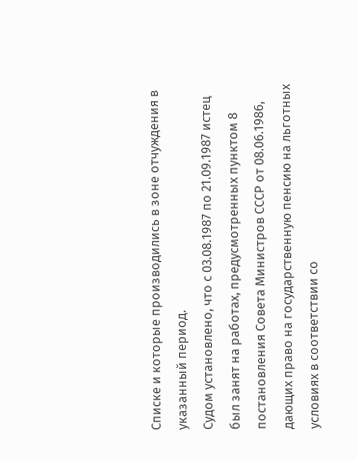Списке и которые производились в зоне отчуждения в указанный период.
Судом установлено, что с 03.08.1987 по 21.09.1987 истец был занят на работах, предусмотренных пунктом 8 постановления Совета Министров СССР от 08.06.1986, дающих право на государственную пенсию на льготных условиях в соответствии со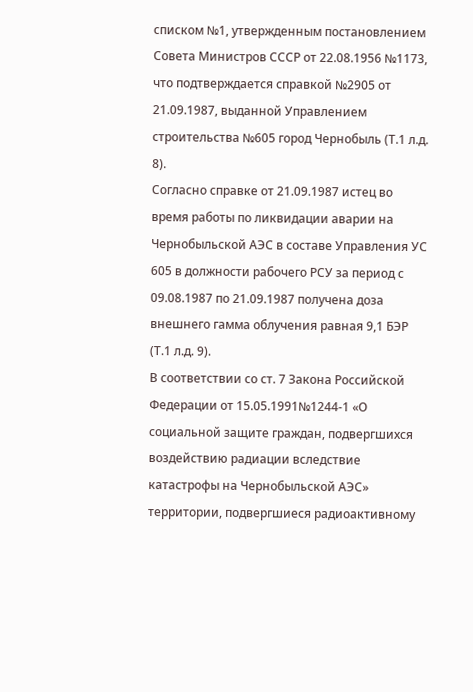списком №1, утвержденным постановлением Совета Министров СССР от 22.08.1956 №1173, что подтверждается справкой №2905 от 21.09.1987, выданной Управлением строительства №605 город Чернобыль (Т.1 л.д. 8).
Согласно справке от 21.09.1987 истец во время работы по ликвидации аварии на Чернобыльской АЭС в составе Управления УС 605 в должности рабочего РСУ за период с 09.08.1987 по 21.09.1987 получена доза внешнего гамма облучения равная 9,1 БЭР (Т.1 л.д. 9).
В соответствии со ст. 7 Закона Российской Федерации от 15.05.1991№1244-1 «О социальной защите граждан, подвергшихся воздействию радиации вследствие катастрофы на Чернобыльской АЭС» территории, подвергшиеся радиоактивному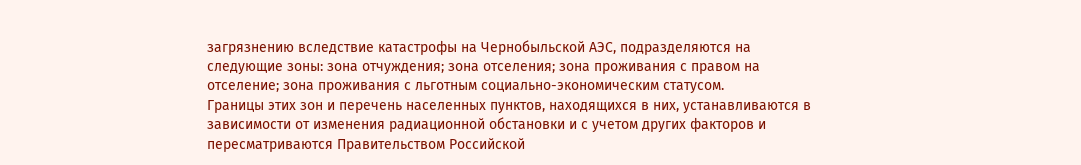загрязнению вследствие катастрофы на Чернобыльской АЭС, подразделяются на следующие зоны: зона отчуждения; зона отселения; зона проживания с правом на отселение; зона проживания с льготным социально-экономическим статусом.
Границы этих зон и перечень населенных пунктов, находящихся в них, устанавливаются в зависимости от изменения радиационной обстановки и с учетом других факторов и пересматриваются Правительством Российской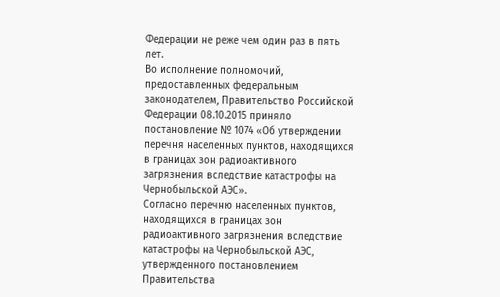Федерации не реже чем один раз в пять лет.
Во исполнение полномочий, предоставленных федеральным законодателем, Правительство Российской Федерации 08.10.2015 приняло постановление № 1074 «Об утверждении перечня населенных пунктов, находящихся в границах зон радиоактивного загрязнения вследствие катастрофы на Чернобыльской АЭС».
Согласно перечню населенных пунктов, находящихся в границах зон радиоактивного загрязнения вследствие катастрофы на Чернобыльской АЭС, утвержденного постановлением Правительства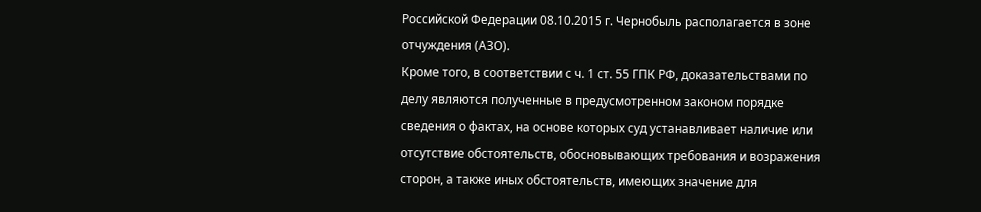Российской Федерации 08.10.2015 г. Чернобыль располагается в зоне отчуждения (АЗО).
Кроме того, в соответствии с ч. 1 ст. 55 ГПК РФ, доказательствами по делу являются полученные в предусмотренном законом порядке сведения о фактах, на основе которых суд устанавливает наличие или отсутствие обстоятельств, обосновывающих требования и возражения сторон, а также иных обстоятельств, имеющих значение для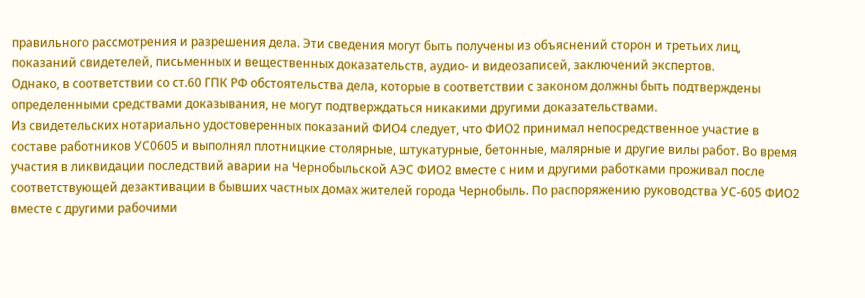правильного рассмотрения и разрешения дела. Эти сведения могут быть получены из объяснений сторон и третьих лиц, показаний свидетелей, письменных и вещественных доказательств, аудио- и видеозаписей, заключений экспертов.
Однако, в соответствии со ст.60 ГПК РФ обстоятельства дела, которые в соответствии с законом должны быть подтверждены определенными средствами доказывания, не могут подтверждаться никакими другими доказательствами.
Из свидетельских нотариально удостоверенных показаний ФИО4 следует, что ФИО2 принимал непосредственное участие в составе работников УС0605 и выполнял плотницкие столярные, штукатурные, бетонные, малярные и другие вилы работ. Во время участия в ликвидации последствий аварии на Чернобыльской АЭС ФИО2 вместе с ним и другими работками проживал после соответствующей дезактивации в бывших частных домах жителей города Чернобыль. По распоряжению руководства УС-605 ФИО2 вместе с другими рабочими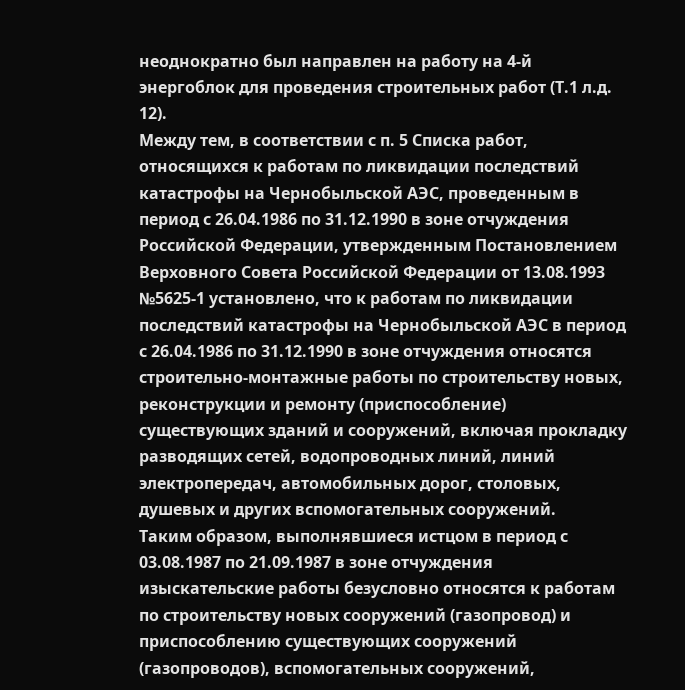неоднократно был направлен на работу на 4-й энергоблок для проведения строительных работ (Т.1 л.д. 12).
Между тем, в соответствии с п. 5 Списка работ, относящихся к работам по ликвидации последствий катастрофы на Чернобыльской АЭС, проведенным в период с 26.04.1986 по 31.12.1990 в зоне отчуждения Российской Федерации, утвержденным Постановлением Верховного Совета Российской Федерации от 13.08.1993 №5625-1 установлено, что к работам по ликвидации последствий катастрофы на Чернобыльской АЭС в период с 26.04.1986 по 31.12.1990 в зоне отчуждения относятся строительно-монтажные работы по строительству новых, реконструкции и ремонту (приспособление) существующих зданий и сооружений, включая прокладку разводящих сетей, водопроводных линий, линий электропередач, автомобильных дорог, столовых, душевых и других вспомогательных сооружений.
Таким образом, выполнявшиеся истцом в период с 03.08.1987 по 21.09.1987 в зоне отчуждения изыскательские работы безусловно относятся к работам по строительству новых сооружений (газопровод) и приспособлению существующих сооружений (газопроводов), вспомогательных сооружений,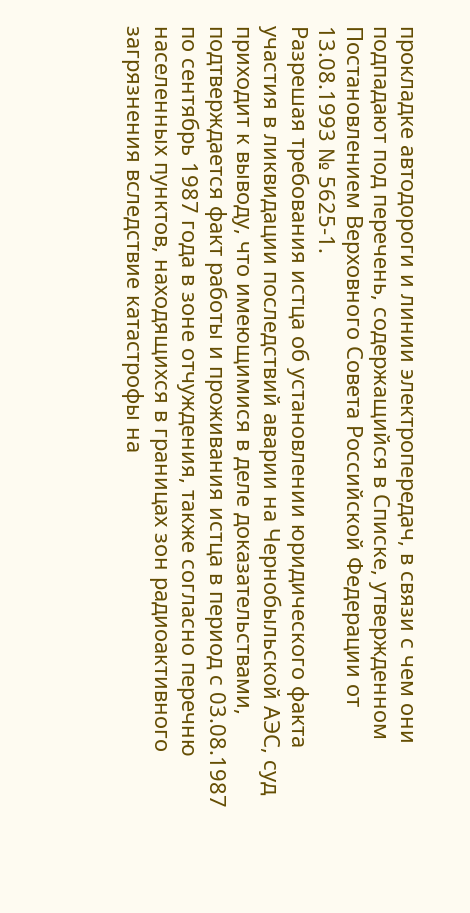прокладке автодороги и линии электропередач, в связи с чем они подпадают под перечень, содержащийся в Списке, утвержденном Постановлением Верховного Совета Российской Федерации от 13.08.1993 № 5625-1.
Разрешая требования истца об установлении юридического факта участия в ликвидации последствий аварии на Чернобыльской АЭС, суд приходит к выводу, что имеющимися в деле доказательствами, подтверждается факт работы и проживания истца в период с 03.08.1987 по сентябрь 1987 года в зоне отчуждения, также согласно перечню населенных пунктов, находящихся в границах зон радиоактивного загрязнения вследствие катастрофы на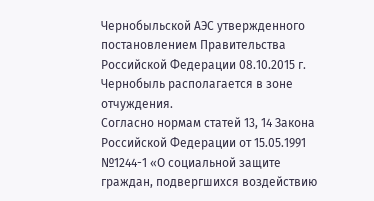Чернобыльской АЭС утвержденного постановлением Правительства Российской Федерации 08.10.2015 г. Чернобыль располагается в зоне отчуждения.
Согласно нормам статей 13, 14 Закона Российской Федерации от 15.05.1991 №1244-1 «О социальной защите граждан, подвергшихся воздействию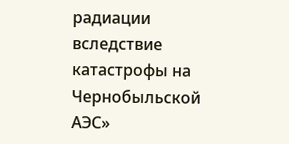радиации вследствие катастрофы на Чернобыльской АЭС»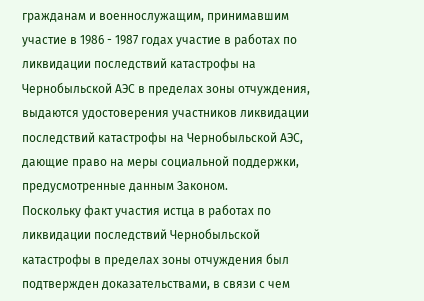гражданам и военнослужащим, принимавшим участие в 1986 - 1987 годах участие в работах по ликвидации последствий катастрофы на Чернобыльской АЭС в пределах зоны отчуждения, выдаются удостоверения участников ликвидации последствий катастрофы на Чернобыльской АЭС, дающие право на меры социальной поддержки, предусмотренные данным Законом.
Поскольку факт участия истца в работах по ликвидации последствий Чернобыльской катастрофы в пределах зоны отчуждения был подтвержден доказательствами, в связи с чем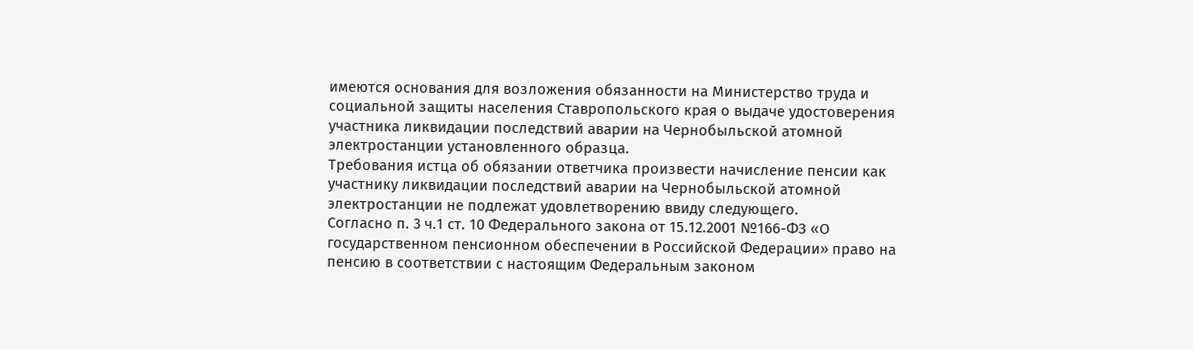имеются основания для возложения обязанности на Министерство труда и социальной защиты населения Ставропольского края о выдаче удостоверения участника ликвидации последствий аварии на Чернобыльской атомной электростанции установленного образца.
Требования истца об обязании ответчика произвести начисление пенсии как участнику ликвидации последствий аварии на Чернобыльской атомной электростанции не подлежат удовлетворению ввиду следующего.
Согласно п. 3 ч.1 ст. 10 Федерального закона от 15.12.2001 №166-ФЗ «О государственном пенсионном обеспечении в Российской Федерации» право на пенсию в соответствии с настоящим Федеральным законом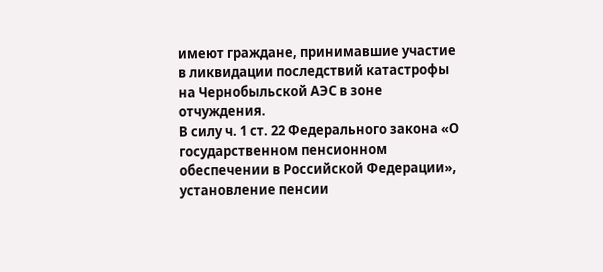имеют граждане, принимавшие участие в ликвидации последствий катастрофы на Чернобыльской АЭС в зоне отчуждения.
В силу ч. 1 ст. 22 Федерального закона «О государственном пенсионном обеспечении в Российской Федерации», установление пенсии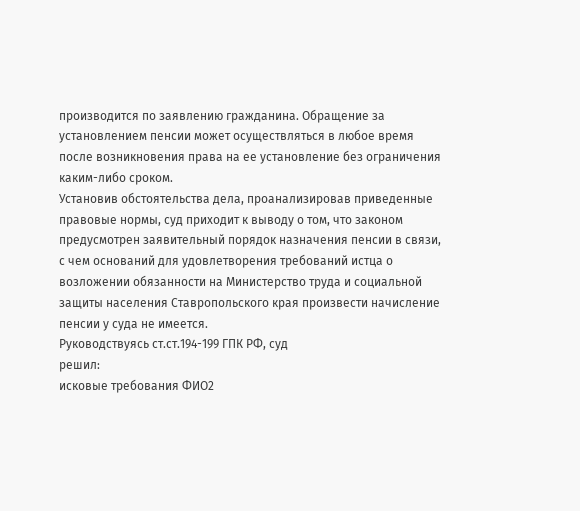производится по заявлению гражданина. Обращение за установлением пенсии может осуществляться в любое время после возникновения права на ее установление без ограничения каким-либо сроком.
Установив обстоятельства дела, проанализировав приведенные правовые нормы, суд приходит к выводу о том, что законом предусмотрен заявительный порядок назначения пенсии в связи, с чем оснований для удовлетворения требований истца о возложении обязанности на Министерство труда и социальной защиты населения Ставропольского края произвести начисление пенсии у суда не имеется.
Руководствуясь ст.ст.194-199 ГПК РФ, суд
решил:
исковые требования ФИО2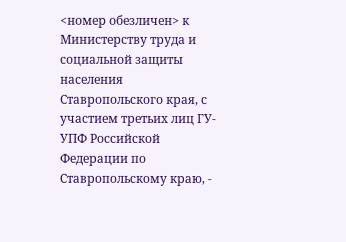<номер обезличен> к Министерству труда и социальной защиты населения Ставропольского края, с участием третьих лиц ГУ-УПФ Российской Федерации по Ставропольскому краю, -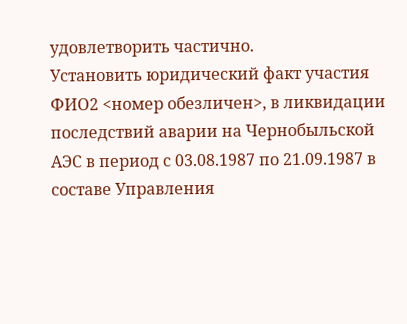удовлетворить частично.
Установить юридический факт участия ФИО2 <номер обезличен>, в ликвидации последствий аварии на Чернобыльской АЭС в период с 03.08.1987 по 21.09.1987 в составе Управления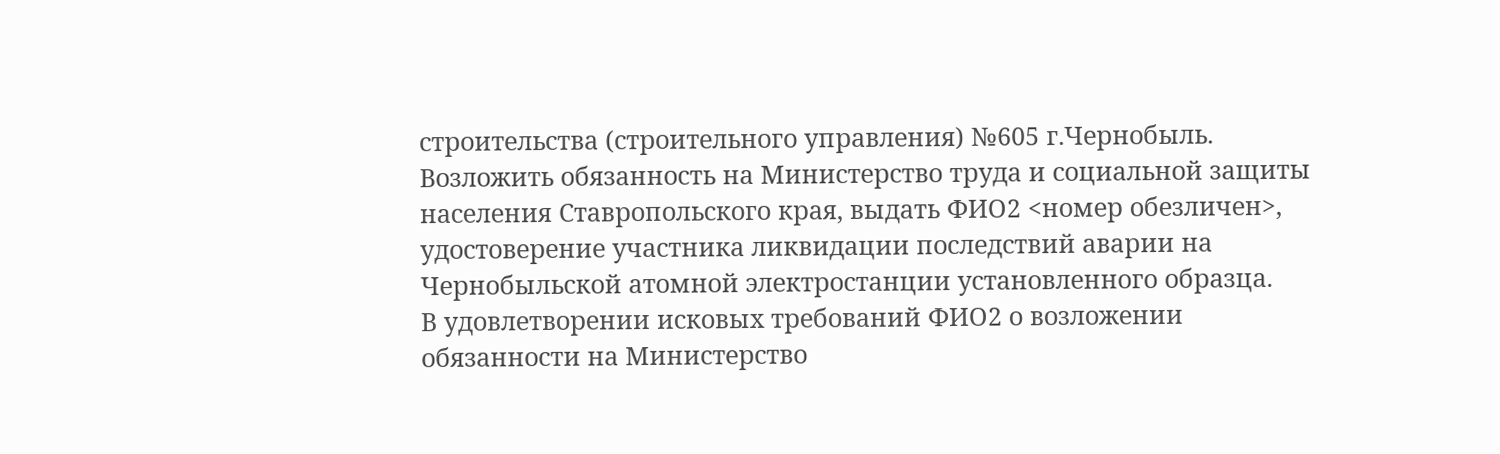строительства (строительного управления) №605 г.Чернобыль.
Возложить обязанность на Министерство труда и социальной защиты населения Ставропольского края, выдать ФИО2 <номер обезличен>, удостоверение участника ликвидации последствий аварии на Чернобыльской атомной электростанции установленного образца.
В удовлетворении исковых требований ФИО2 о возложении обязанности на Министерство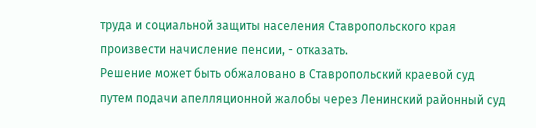труда и социальной защиты населения Ставропольского края произвести начисление пенсии, - отказать.
Решение может быть обжаловано в Ставропольский краевой суд путем подачи апелляционной жалобы через Ленинский районный суд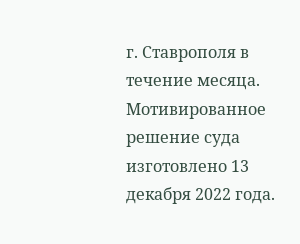г. Ставрополя в течение месяца.
Мотивированное решение суда изготовлено 13 декабря 2022 года.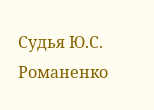Судья Ю.С. Романенко